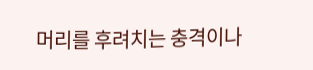머리를 후려치는 충격이나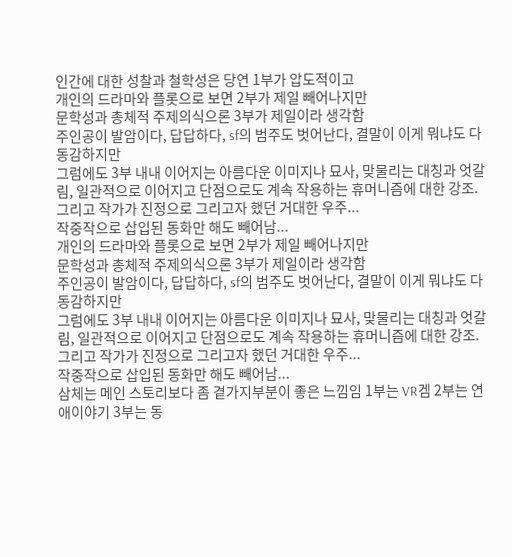인간에 대한 성찰과 철학성은 당연 1부가 압도적이고
개인의 드라마와 플롯으로 보면 2부가 제일 빼어나지만
문학성과 총체적 주제의식으론 3부가 제일이라 생각함
주인공이 발암이다, 답답하다, sf의 범주도 벗어난다, 결말이 이게 뭐냐도 다 동감하지만
그럼에도 3부 내내 이어지는 아름다운 이미지나 묘사, 맞물리는 대칭과 엇갈림, 일관적으로 이어지고 단점으로도 계속 작용하는 휴머니즘에 대한 강조. 그리고 작가가 진정으로 그리고자 했던 거대한 우주...
작중작으로 삽입된 동화만 해도 빼어남...
개인의 드라마와 플롯으로 보면 2부가 제일 빼어나지만
문학성과 총체적 주제의식으론 3부가 제일이라 생각함
주인공이 발암이다, 답답하다, sf의 범주도 벗어난다, 결말이 이게 뭐냐도 다 동감하지만
그럼에도 3부 내내 이어지는 아름다운 이미지나 묘사, 맞물리는 대칭과 엇갈림, 일관적으로 이어지고 단점으로도 계속 작용하는 휴머니즘에 대한 강조. 그리고 작가가 진정으로 그리고자 했던 거대한 우주...
작중작으로 삽입된 동화만 해도 빼어남...
삼체는 메인 스토리보다 좀 곁가지부분이 좋은 느낌임 1부는 VR겜 2부는 연애이야기 3부는 동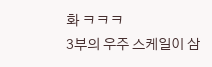화 ㅋㅋㅋ
3부의 우주 스케일이 삼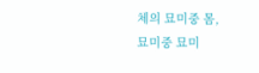체의 묘미중 몸,
묘미중 묘미